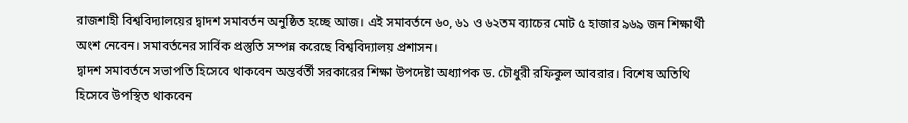রাজশাহী বিশ্ববিদ্যালয়ের দ্বাদশ সমাবর্তন অনুষ্ঠিত হচ্ছে আজ। এই সমাবর্তনে ৬০, ৬১ ও ৬২তম ব্যাচের মোট ৫ হাজার ৯৬৯ জন শিক্ষার্থী অংশ নেবেন। সমাবর্তনের সার্বিক প্রস্তুতি সম্পন্ন করেছে বিশ্ববিদ্যালয় প্রশাসন।
দ্বাদশ সমাবর্তনে সভাপতি হিসেবে থাকবেন অন্তর্বর্তী সরকারের শিক্ষা উপদেষ্টা অধ্যাপক ড. চৌধুরী রফিকুল আবরার। বিশেষ অতিথি হিসেবে উপস্থিত থাকবেন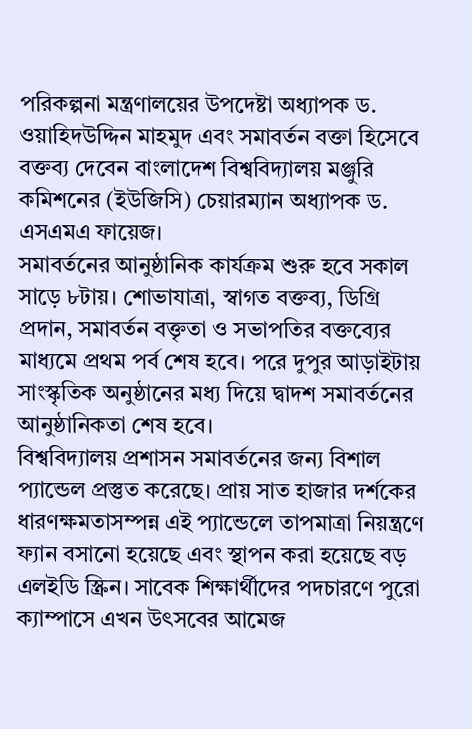পরিকল্পনা মন্ত্রণালয়ের উপদেষ্টা অধ্যাপক ড. ওয়াহিদউদ্দিন মাহমুদ এবং সমাবর্তন বক্তা হিসেবে বক্তব্য দেবেন বাংলাদেশ বিশ্ববিদ্যালয় মঞ্জুরি কমিশনের (ইউজিসি) চেয়ারম্যান অধ্যাপক ড. এসএমএ ফায়েজ।
সমাবর্তনের আনুষ্ঠানিক কার্যক্রম শুরু হবে সকাল সাড়ে ৮টায়। শোভাযাত্রা, স্বাগত বক্তব্য, ডিগ্রি প্রদান, সমাবর্তন বক্তৃতা ও সভাপতির বক্তব্যের মাধ্যমে প্রথম পর্ব শেষ হবে। পরে দুপুর আড়াইটায় সাংস্কৃতিক অনুষ্ঠানের মধ্য দিয়ে দ্বাদশ সমাবর্তনের আনুষ্ঠানিকতা শেষ হবে।
বিশ্ববিদ্যালয় প্রশাসন সমাবর্তনের জন্য বিশাল প্যান্ডেল প্রস্তুত করেছে। প্রায় সাত হাজার দর্শকের ধারণক্ষমতাসম্পন্ন এই প্যান্ডেলে তাপমাত্রা নিয়ন্ত্রণে ফ্যান বসানো হয়েছে এবং স্থাপন করা হয়েছে বড় এলইডি স্ক্রিন। সাবেক শিক্ষার্থীদের পদচারণে পুরো ক্যাম্পাসে এখন উৎসবের আমেজ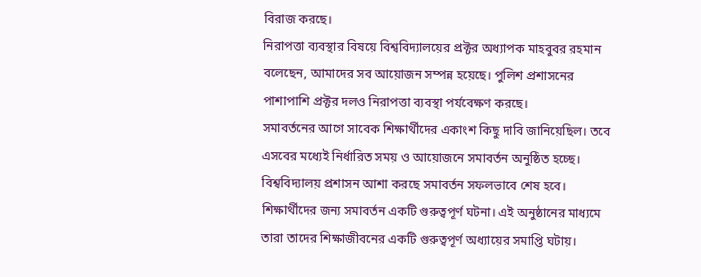বিরাজ করছে।
নিরাপত্তা ব্যবস্থার বিষয়ে বিশ্ববিদ্যালয়ের প্রক্টর অধ্যাপক মাহবুবর রহমান বলেছেন, আমাদের সব আয়োজন সম্পন্ন হয়েছে। পুলিশ প্রশাসনের পাশাপাশি প্রক্টর দলও নিরাপত্তা ব্যবস্থা পর্যবেক্ষণ করছে।
সমাবর্তনের আগে সাবেক শিক্ষার্থীদের একাংশ কিছু দাবি জানিয়েছিল। তবে এসবের মধ্যেই নির্ধারিত সময় ও আয়োজনে সমাবর্তন অনুষ্ঠিত হচ্ছে। বিশ্ববিদ্যালয় প্রশাসন আশা করছে সমাবর্তন সফলভাবে শেষ হবে।
শিক্ষার্থীদের জন্য সমাবর্তন একটি গুরুত্বপূর্ণ ঘটনা। এই অনুষ্ঠানের মাধ্যমে তারা তাদের শিক্ষাজীবনের একটি গুরুত্বপূর্ণ অধ্যায়ের সমাপ্তি ঘটায়।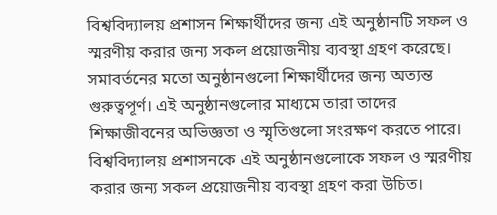বিশ্ববিদ্যালয় প্রশাসন শিক্ষার্থীদের জন্য এই অনুষ্ঠানটি সফল ও স্মরণীয় করার জন্য সকল প্রয়োজনীয় ব্যবস্থা গ্রহণ করেছে।
সমাবর্তনের মতো অনুষ্ঠানগুলো শিক্ষার্থীদের জন্য অত্যন্ত গুরুত্বপূর্ণ। এই অনুষ্ঠানগুলোর মাধ্যমে তারা তাদের শিক্ষাজীবনের অভিজ্ঞতা ও স্মৃতিগুলো সংরক্ষণ করতে পারে। বিশ্ববিদ্যালয় প্রশাসনকে এই অনুষ্ঠানগুলোকে সফল ও স্মরণীয় করার জন্য সকল প্রয়োজনীয় ব্যবস্থা গ্রহণ করা উচিত।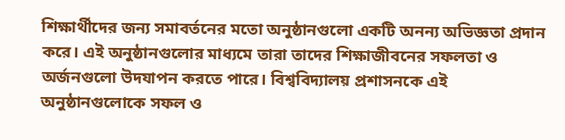শিক্ষার্থীদের জন্য সমাবর্তনের মতো অনুষ্ঠানগুলো একটি অনন্য অভিজ্ঞতা প্রদান করে। এই অনুষ্ঠানগুলোর মাধ্যমে তারা তাদের শিক্ষাজীবনের সফলতা ও অর্জনগুলো উদযাপন করতে পারে। বিশ্ববিদ্যালয় প্রশাসনকে এই অনুষ্ঠানগুলোকে সফল ও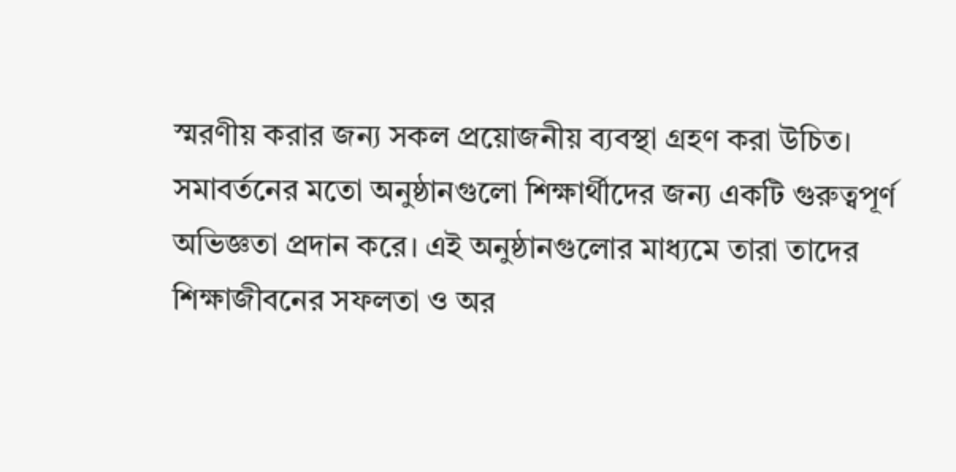স্মরণীয় করার জন্য সকল প্রয়োজনীয় ব্যবস্থা গ্রহণ করা উচিত।
সমাবর্তনের মতো অনুষ্ঠানগুলো শিক্ষার্থীদের জন্য একটি গুরুত্বপূর্ণ অভিজ্ঞতা প্রদান করে। এই অনুষ্ঠানগুলোর মাধ্যমে তারা তাদের শিক্ষাজীবনের সফলতা ও অর